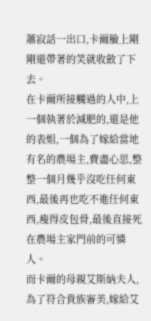蕭寂話一出口,卡爾臉上剛剛還帶著的笑就收斂了下去。
在卡爾所接觸過的人中,上一個執著於減肥的,還是他的表姐,一個為了嫁給當地有名的農場主,費盡心思,整整一個月幾乎沒吃任何東西,最後再也吃不進任何東西,瘦得皮包骨,最後直接死在農場主家門前的可憐人。
而卡爾的母親艾斯納夫人,為了符合貴族審美,嫁給艾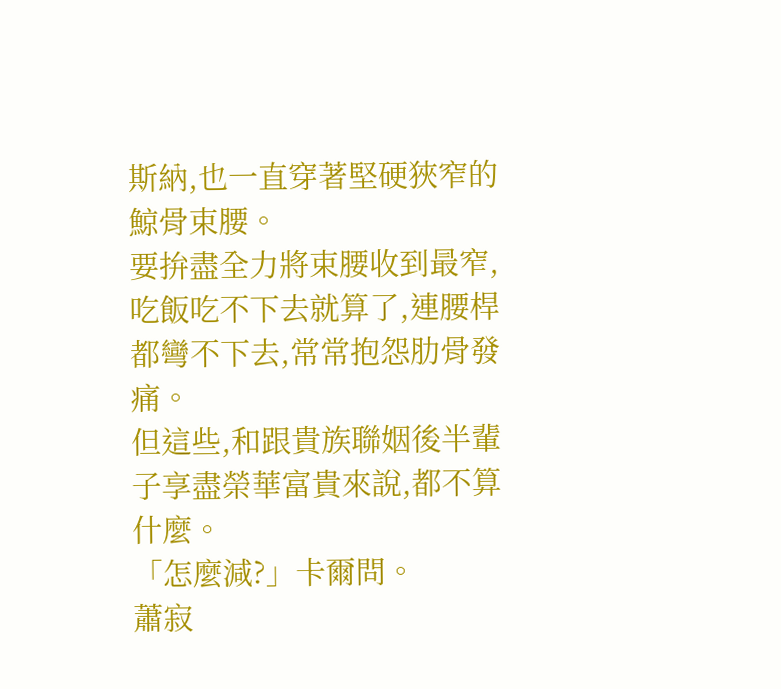斯納,也一直穿著堅硬狹窄的鯨骨束腰。
要拚盡全力將束腰收到最窄,吃飯吃不下去就算了,連腰桿都彎不下去,常常抱怨肋骨發痛。
但這些,和跟貴族聯姻後半輩子享盡榮華富貴來說,都不算什麼。
「怎麼減?」卡爾問。
蕭寂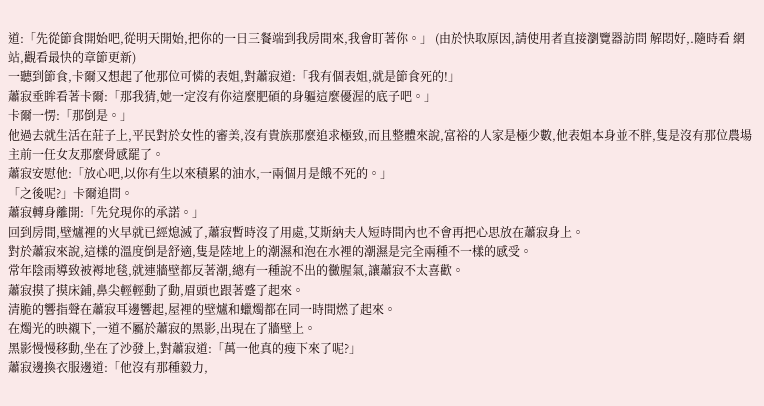道:「先從節食開始吧,從明天開始,把你的一日三餐端到我房間來,我會盯著你。」 (由於快取原因,請使用者直接瀏覽器訪問 解悶好,.隨時看 網站,觀看最快的章節更新)
一聽到節食,卡爾又想起了他那位可憐的表姐,對蕭寂道:「我有個表姐,就是節食死的!」
蕭寂垂眸看著卡爾:「那我猜,她一定沒有你這麼肥碩的身軀這麼優渥的底子吧。」
卡爾一愣:「那倒是。」
他過去就生活在莊子上,平民對於女性的審美,沒有貴族那麼追求極致,而且整體來說,富裕的人家是極少數,他表姐本身並不胖,隻是沒有那位農場主前一任女友那麼骨感罷了。
蕭寂安慰他:「放心吧,以你有生以來積累的油水,一兩個月是餓不死的。」
「之後呢?」卡爾追問。
蕭寂轉身離開:「先兌現你的承諾。」
回到房間,壁爐裡的火早就已經熄滅了,蕭寂暫時沒了用處,艾斯納夫人短時間內也不會再把心思放在蕭寂身上。
對於蕭寂來說,這樣的溫度倒是舒適,隻是陸地上的潮濕和泡在水裡的潮濕是完全兩種不一樣的感受。
常年陰雨導致被褥地毯,就連牆壁都反著潮,總有一種說不出的黴腥氣,讓蕭寂不太喜歡。
蕭寂摸了摸床鋪,鼻尖輕輕動了動,眉頭也跟著蹙了起來。
清脆的響指聲在蕭寂耳邊響起,屋裡的壁爐和蠟燭都在同一時間燃了起來。
在燭光的映襯下,一道不屬於蕭寂的黑影,出現在了牆壁上。
黑影慢慢移動,坐在了沙發上,對蕭寂道:「萬一他真的瘦下來了呢?」
蕭寂邊換衣服邊道:「他沒有那種毅力,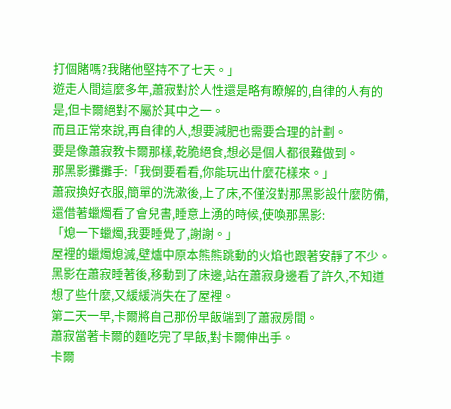打個賭嗎?我賭他堅持不了七天。」
遊走人間這麼多年,蕭寂對於人性還是略有瞭解的,自律的人有的是,但卡爾絕對不屬於其中之一。
而且正常來說,再自律的人,想要減肥也需要合理的計劃。
要是像蕭寂教卡爾那樣,乾脆絕食,想必是個人都很難做到。
那黑影攤攤手:「我倒要看看,你能玩出什麼花樣來。」
蕭寂換好衣服,簡單的洗漱後,上了床,不僅沒對那黑影設什麼防備,還借著蠟燭看了會兒書,睡意上湧的時候,使喚那黑影:
「熄一下蠟燭,我要睡覺了,謝謝。」
屋裡的蠟燭熄滅,壁爐中原本熊熊跳動的火焰也跟著安靜了不少。
黑影在蕭寂睡著後,移動到了床邊,站在蕭寂身邊看了許久,不知道想了些什麼,又緩緩消失在了屋裡。
第二天一早,卡爾將自己那份早飯端到了蕭寂房間。
蕭寂當著卡爾的麵吃完了早飯,對卡爾伸出手。
卡爾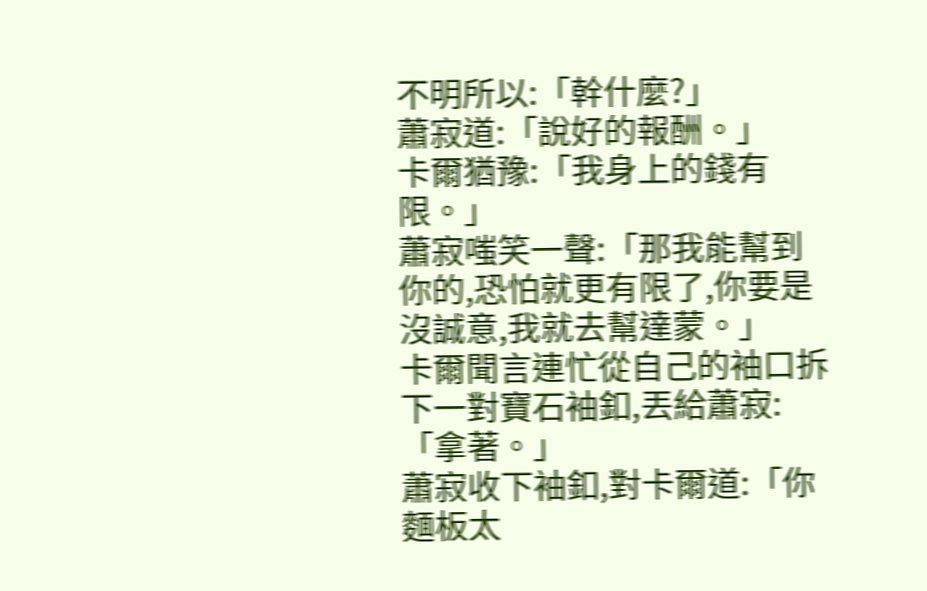不明所以:「幹什麼?」
蕭寂道:「說好的報酬。」
卡爾猶豫:「我身上的錢有限。」
蕭寂嗤笑一聲:「那我能幫到你的,恐怕就更有限了,你要是沒誠意,我就去幫達蒙。」
卡爾聞言連忙從自己的袖口拆下一對寶石袖釦,丟給蕭寂:「拿著。」
蕭寂收下袖釦,對卡爾道:「你麵板太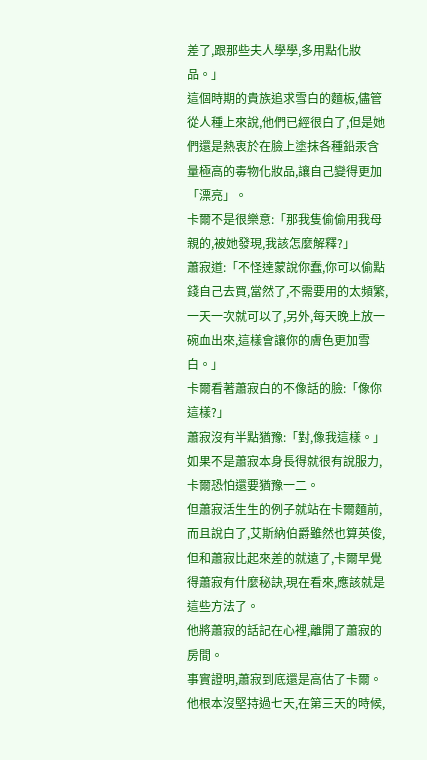差了,跟那些夫人學學,多用點化妝品。」
這個時期的貴族追求雪白的麵板,儘管從人種上來說,他們已經很白了,但是她們還是熱衷於在臉上塗抹各種鉛汞含量極高的毒物化妝品,讓自己變得更加「漂亮」。
卡爾不是很樂意:「那我隻偷偷用我母親的,被她發現,我該怎麼解釋?」
蕭寂道:「不怪達蒙說你蠢,你可以偷點錢自己去買,當然了,不需要用的太頻繁,一天一次就可以了,另外,每天晚上放一碗血出來,這樣會讓你的膚色更加雪白。」
卡爾看著蕭寂白的不像話的臉:「像你這樣?」
蕭寂沒有半點猶豫:「對,像我這樣。」
如果不是蕭寂本身長得就很有說服力,卡爾恐怕還要猶豫一二。
但蕭寂活生生的例子就站在卡爾麵前,而且說白了,艾斯納伯爵雖然也算英俊,但和蕭寂比起來差的就遠了,卡爾早覺得蕭寂有什麼秘訣,現在看來,應該就是這些方法了。
他將蕭寂的話記在心裡,離開了蕭寂的房間。
事實證明,蕭寂到底還是高估了卡爾。
他根本沒堅持過七天,在第三天的時候,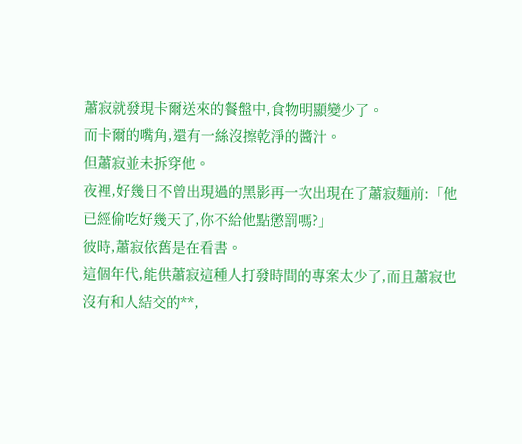蕭寂就發現卡爾送來的餐盤中,食物明顯變少了。
而卡爾的嘴角,還有一絲沒擦乾淨的醬汁。
但蕭寂並未拆穿他。
夜裡,好幾日不曾出現過的黑影再一次出現在了蕭寂麵前:「他已經偷吃好幾天了,你不給他點懲罰嗎?」
彼時,蕭寂依舊是在看書。
這個年代,能供蕭寂這種人打發時間的專案太少了,而且蕭寂也沒有和人結交的**,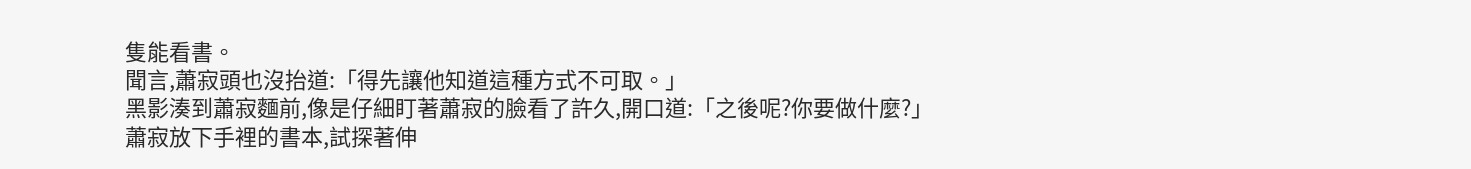隻能看書。
聞言,蕭寂頭也沒抬道:「得先讓他知道這種方式不可取。」
黑影湊到蕭寂麵前,像是仔細盯著蕭寂的臉看了許久,開口道:「之後呢?你要做什麼?」
蕭寂放下手裡的書本,試探著伸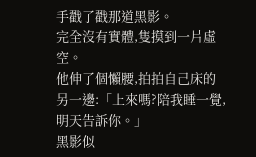手戳了戳那道黑影。
完全沒有實體,隻摸到一片虛空。
他伸了個懶腰,拍拍自己床的另一邊:「上來嗎?陪我睡一覺,明天告訴你。」
黑影似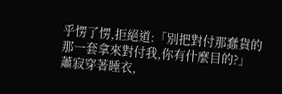乎愣了愣,拒絕道:「別把對付那蠢貨的那一套拿來對付我,你有什麼目的?」
蕭寂穿著睡衣,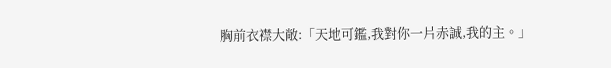胸前衣襟大敞:「天地可鑑,我對你一片赤誠,我的主。」